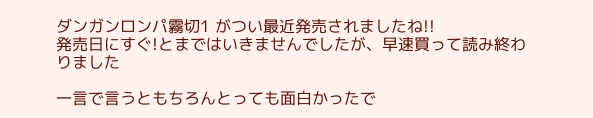ダンガンロンパ霧切1 がつい最近発売されましたね!!
発売日にすぐ!とまではいきませんでしたが、早速買って読み終わりました

一言で言うともちろんとっても面白かったで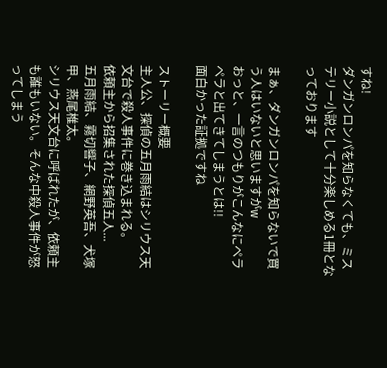すね!
ダンガンロンパを知らなくても、ミステリー小説として十分楽しめる1冊となっております

まぁ、ダンガンロンパを知らないで買う人はいないと思いますがw
おっと、一言のつもりがこんなにペラペラと出てきてしまうとは!!
面白かった証拠ですね

ストーリー概要
主人公、探偵の五月雨結はシリウス天文台で殺人事件に巻き込まれる。
依頼主から招集された探偵五人...
五月雨結、霧切響子、網野英吾、犬塚甲、燕尾椎太。
シリウス天文台に呼ばれたが、依頼主も誰もいない。そんな中殺人事件が怒ってしまう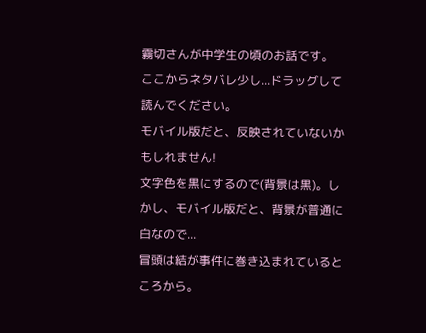霧切さんが中学生の頃のお話です。
ここからネタバレ少し...ドラッグして読んでください。
モバイル版だと、反映されていないかもしれません!
文字色を黒にするので(背景は黒)。しかし、モバイル版だと、背景が普通に白なので...
冒頭は結が事件に巻き込まれているところから。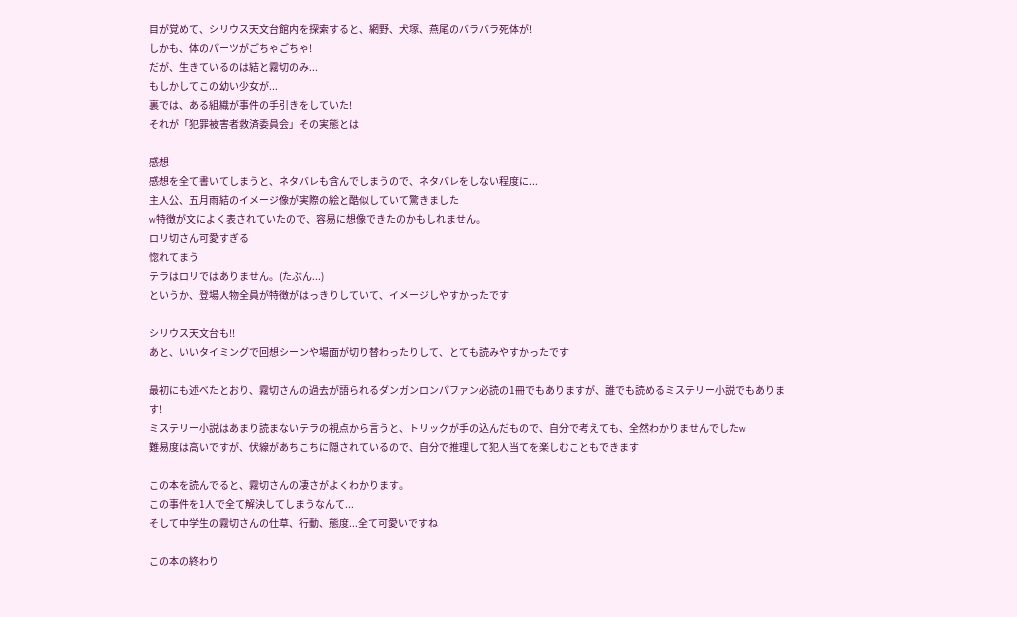目が覚めて、シリウス天文台館内を探索すると、網野、犬塚、燕尾のバラバラ死体が!
しかも、体のパーツがごちゃごちゃ!
だが、生きているのは結と霧切のみ...
もしかしてこの幼い少女が...
裏では、ある組織が事件の手引きをしていた!
それが「犯罪被害者救済委員会」その実態とは

感想
感想を全て書いてしまうと、ネタバレも含んでしまうので、ネタバレをしない程度に...
主人公、五月雨結のイメージ像が実際の絵と酷似していて驚きました
w特徴が文によく表されていたので、容易に想像できたのかもしれません。
ロリ切さん可愛すぎる
惚れてまう
テラはロリではありません。(たぶん...)
というか、登場人物全員が特徴がはっきりしていて、イメージしやすかったです

シリウス天文台も!!
あと、いいタイミングで回想シーンや場面が切り替わったりして、とても読みやすかったです

最初にも述べたとおり、霧切さんの過去が語られるダンガンロンパファン必読の1冊でもありますが、誰でも読めるミステリー小説でもあります!
ミステリー小説はあまり読まないテラの視点から言うと、トリックが手の込んだもので、自分で考えても、全然わかりませんでしたw
難易度は高いですが、伏線があちこちに隠されているので、自分で推理して犯人当てを楽しむこともできます

この本を読んでると、霧切さんの凄さがよくわかります。
この事件を1人で全て解決してしまうなんて...
そして中学生の霧切さんの仕草、行動、態度...全て可愛いですね

この本の終わり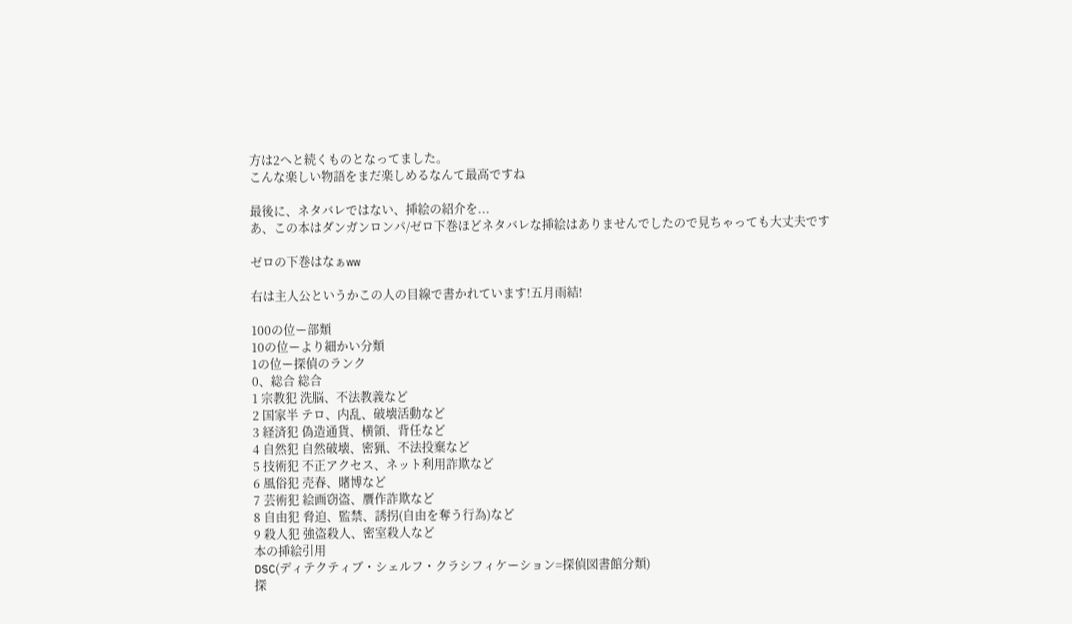方は2へと続くものとなってました。
こんな楽しい物語をまだ楽しめるなんて最高ですね

最後に、ネタバレではない、挿絵の紹介を...
あ、この本はダンガンロンパ/ゼロ下巻ほどネタバレな挿絵はありませんでしたので見ちゃっても大丈夫です

ゼロの下巻はなぁww

右は主人公というかこの人の目線で書かれています!五月雨結!

100の位ー部類
10の位ーより細かい分類
1の位ー探偵のランク
0、総合 総合
1 宗教犯 洗脳、不法教義など
2 国家半 テロ、内乱、破壊活動など
3 経済犯 偽造通貨、横領、背任など
4 自然犯 自然破壊、密猟、不法投棄など
5 技術犯 不正アクセス、ネット利用詐欺など
6 風俗犯 売春、賭博など
7 芸術犯 絵画窃盗、贋作詐欺など
8 自由犯 脅迫、監禁、誘拐(自由を奪う行為)など
9 殺人犯 強盗殺人、密室殺人など
本の挿絵引用
DSC(ディテクティブ・シェルフ・クラシフィケーション=探偵図書館分類)
探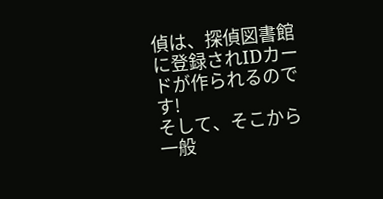偵は、探偵図書館に登録されIDカードが作られるのです!
そして、そこから一般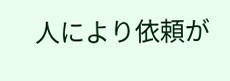人により依頼が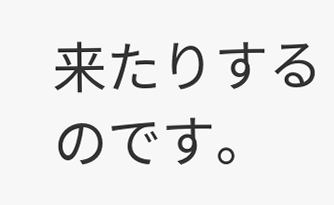来たりするのです。